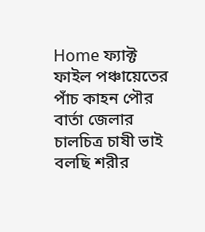Home ফ্যাক্ট ফাইল পঞ্চায়েতের পাঁচ কাহন পৌর বার্তা জেলার চালচিত্র চাষী ভাই বলছি শরীর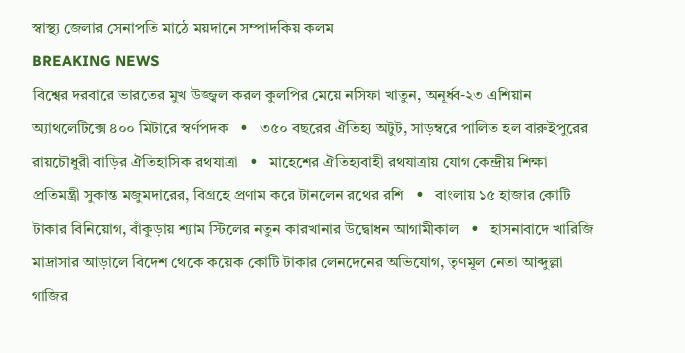স্বাস্থ্য জেলার সেনাপতি মাঠে ময়দানে সম্পাদকিয় কলম
BREAKING NEWS
বিশ্বের দরবারে ভারতের মুখ উজ্জ্বল করল কুলপির মেয়ে নসিফা খাতুন, অনূর্ধ্ব-২৩ এশিয়ান অ্যাথলেটিক্সে ৪০০ মিটারে স্বর্ণপদক   •   ৩৫০ বছরের ঐতিহ্য অটুট, সাড়ম্বরে পালিত হল বারুইপুরের রায়চৌধুরী বাড়ির ঐতিহাসিক রথযাত্রা   •   মাহেশের ঐতিহ্যবাহী রথযাত্রায় যোগ কেন্দ্রীয় শিক্ষা প্রতিমন্ত্রী সুকান্ত মজুমদারের, বিগ্রহে প্রণাম করে টানলেন রথের রশি   •   বাংলায় ১৫ হাজার কোটি টাকার বিনিয়োগ, বাঁকুড়ায় শ্যাম স্টিলের নতুন কারখানার উদ্বোধন আগামীকাল   •   হাসনাবাদে খারিজি মাদ্রাসার আড়ালে বিদেশ থেকে কয়েক কোটি টাকার লেনদেনের অভিযোগ, তৃণমূল নেতা আব্দুল্লা গাজির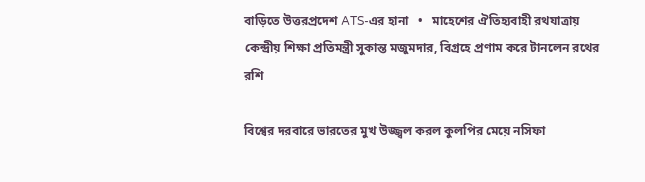বাড়িতে উত্তরপ্রদেশ ATS-এর হানা   •   মাহেশের ঐতিহ্যবাহী রথযাত্রায় কেন্দ্রীয় শিক্ষা প্রতিমন্ত্রী সুকান্ত মজুমদার, বিগ্রহে প্রণাম করে টানলেন রথের রশি

বিশ্বের দরবারে ভারতের মুখ উজ্জ্বল করল কুলপির মেয়ে নসিফা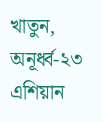খাতুন, অনূর্ধ্ব-২৩ এশিয়ান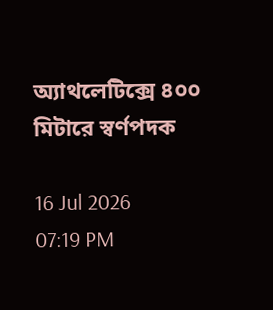অ্যাথলেটিক্সে ৪০০ মিটারে স্বর্ণপদক

16 Jul 2026
07:19 PM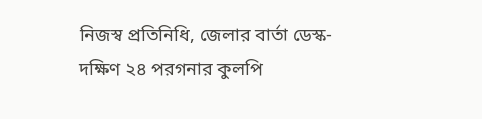নিজস্ব প্রতিনিধি, জেলার বার্তা ডেস্ক- দক্ষিণ ২৪ পরগনার কুলপি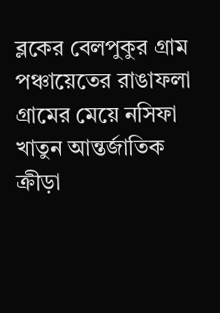ব্লকের বেলপুকুর গ্রাম পঞ্চায়েতের রাঙাফলা গ্রামের মেয়ে নসিফা খাতুন আন্তর্জাতিক ক্রীড়া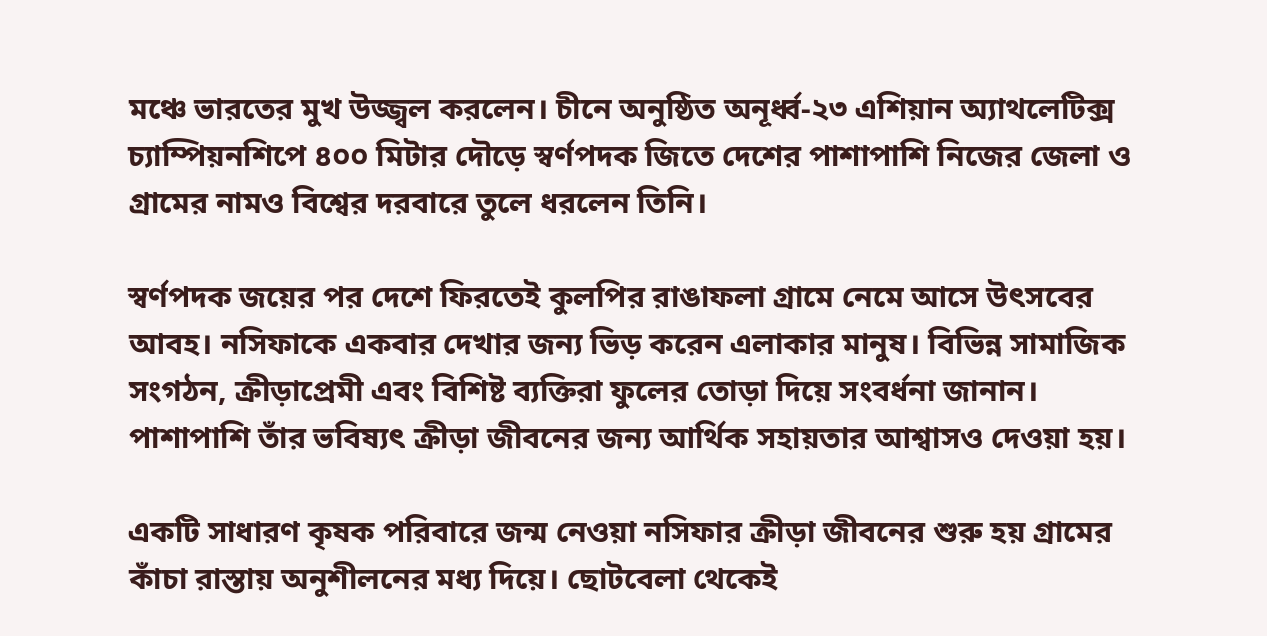মঞ্চে ভারতের মুখ উজ্জ্বল করলেন। চীনে অনুষ্ঠিত অনূর্ধ্ব-২৩ এশিয়ান অ্যাথলেটিক্স চ্যাম্পিয়নশিপে ৪০০ মিটার দৌড়ে স্বর্ণপদক জিতে দেশের পাশাপাশি নিজের জেলা ও গ্রামের নামও বিশ্বের দরবারে তুলে ধরলেন তিনি।

স্বর্ণপদক জয়ের পর দেশে ফিরতেই কুলপির রাঙাফলা গ্রামে নেমে আসে উৎসবের আবহ। নসিফাকে একবার দেখার জন্য ভিড় করেন এলাকার মানুষ। বিভিন্ন সামাজিক সংগঠন, ক্রীড়াপ্রেমী এবং বিশিষ্ট ব্যক্তিরা ফুলের তোড়া দিয়ে সংবর্ধনা জানান। পাশাপাশি তাঁর ভবিষ্যৎ ক্রীড়া জীবনের জন্য আর্থিক সহায়তার আশ্বাসও দেওয়া হয়।

একটি সাধারণ কৃষক পরিবারে জন্ম নেওয়া নসিফার ক্রীড়া জীবনের শুরু হয় গ্রামের কাঁচা রাস্তায় অনুশীলনের মধ্য দিয়ে। ছোটবেলা থেকেই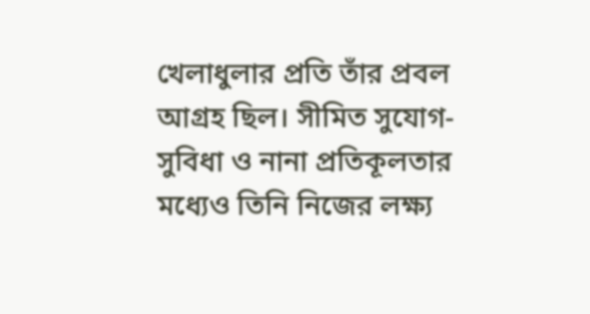খেলাধুলার প্রতি তাঁর প্রবল আগ্রহ ছিল। সীমিত সুযোগ-সুবিধা ও নানা প্রতিকূলতার মধ্যেও তিনি নিজের লক্ষ্য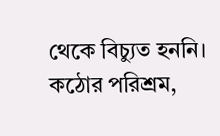থেকে বিচ্যুত হননি। কঠোর পরিশ্রম,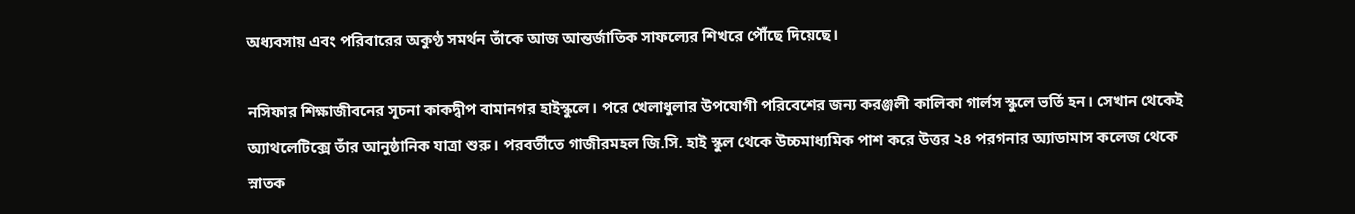অধ্যবসায় এবং পরিবারের অকুণ্ঠ সমর্থন তাঁকে আজ আন্তর্জাতিক সাফল্যের শিখরে পৌঁছে দিয়েছে।

নসিফার শিক্ষাজীবনের সূচনা কাকদ্বীপ বামানগর হাইস্কুলে। পরে খেলাধুলার উপযোগী পরিবেশের জন্য করঞ্জলী কালিকা গার্লস স্কুলে ভর্তি হন। সেখান থেকেই অ্যাথলেটিক্সে তাঁর আনুষ্ঠানিক যাত্রা শুরু। পরবর্তীতে গাজীরমহল জি.সি. হাই স্কুল থেকে উচ্চমাধ্যমিক পাশ করে উত্তর ২৪ পরগনার অ্যাডামাস কলেজ থেকে স্নাতক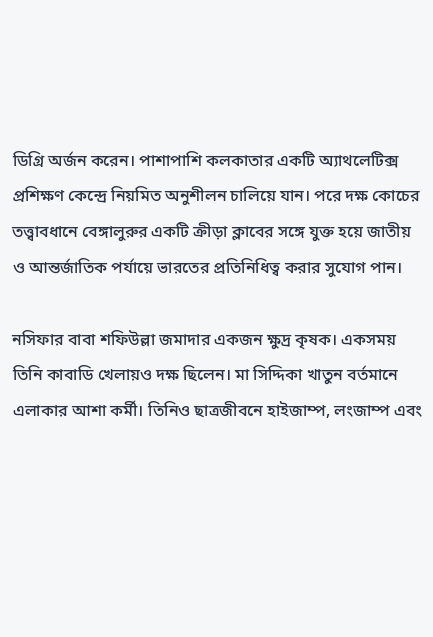ডিগ্রি অর্জন করেন। পাশাপাশি কলকাতার একটি অ্যাথলেটিক্স প্রশিক্ষণ কেন্দ্রে নিয়মিত অনুশীলন চালিয়ে যান। পরে দক্ষ কোচের তত্ত্বাবধানে বেঙ্গালুরুর একটি ক্রীড়া ক্লাবের সঙ্গে যুক্ত হয়ে জাতীয় ও আন্তর্জাতিক পর্যায়ে ভারতের প্রতিনিধিত্ব করার সুযোগ পান।

নসিফার বাবা শফিউল্লা জমাদার একজন ক্ষুদ্র কৃষক। একসময় তিনি কাবাডি খেলায়ও দক্ষ ছিলেন। মা সিদ্দিকা খাতুন বর্তমানে এলাকার আশা কর্মী। তিনিও ছাত্রজীবনে হাইজাম্প, লংজাম্প এবং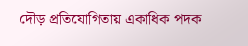দৌড় প্রতিযোগিতায় একাধিক পদক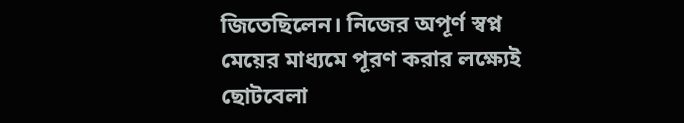জিতেছিলেন। নিজের অপূর্ণ স্বপ্ন মেয়ের মাধ্যমে পূরণ করার লক্ষ্যেই ছোটবেলা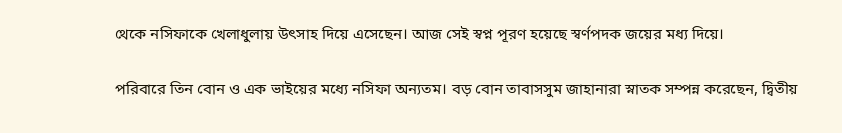থেকে নসিফাকে খেলাধুলায় উৎসাহ দিয়ে এসেছেন। আজ সেই স্বপ্ন পূরণ হয়েছে স্বর্ণপদক জয়ের মধ্য দিয়ে।

পরিবারে তিন বোন ও এক ভাইয়ের মধ্যে নসিফা অন্যতম। বড় বোন তাবাসসুম জাহানারা স্নাতক সম্পন্ন করেছেন, দ্বিতীয়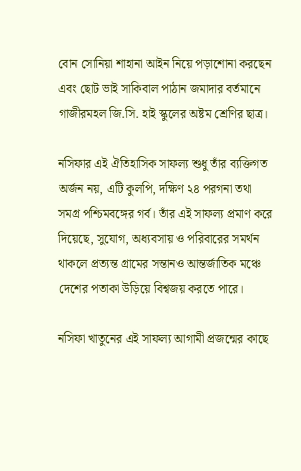বোন সোনিয়া শাহানা আইন নিয়ে পড়াশোনা করছেন এবং ছোট ভাই সাকিবাল পাঠান জমাদার বর্তমানে গাজীরমহল জি.সি. হাই স্কুলের অষ্টম শ্রেণির ছাত্র।

নসিফার এই ঐতিহাসিক সাফল্য শুধু তাঁর ব্যক্তিগত অর্জন নয়, এটি কুলপি, দক্ষিণ ২৪ পরগনা তথা সমগ্র পশ্চিমবঙ্গের গর্ব। তাঁর এই সাফল্য প্রমাণ করে দিয়েছে, সুযোগ, অধ্যবসায় ও পরিবারের সমর্থন থাকলে প্রত্যন্ত গ্রামের সন্তানও আন্তর্জাতিক মঞ্চে দেশের পতাকা উড়িয়ে বিশ্বজয় করতে পারে।

নসিফা খাতুনের এই সাফল্য আগামী প্রজন্মের কাছে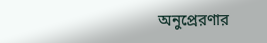অনুপ্রেরণার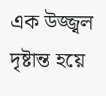এক উজ্জ্বল দৃষ্টান্ত হয়ে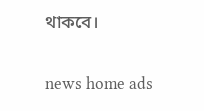থাকবে।

news home ads